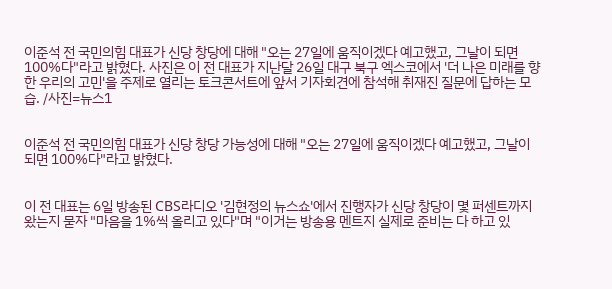이준석 전 국민의힘 대표가 신당 창당에 대해 "오는 27일에 움직이겠다 예고했고, 그날이 되면 100%다"라고 밝혔다. 사진은 이 전 대표가 지난달 26일 대구 북구 엑스코에서 '더 나은 미래를 향한 우리의 고민'을 주제로 열리는 토크콘서트에 앞서 기자회견에 참석해 취재진 질문에 답하는 모습. /사진=뉴스1


이준석 전 국민의힘 대표가 신당 창당 가능성에 대해 "오는 27일에 움직이겠다 예고했고, 그날이 되면 100%다"라고 밝혔다.


이 전 대표는 6일 방송된 CBS라디오 '김현정의 뉴스쇼'에서 진행자가 신당 창당이 몇 퍼센트까지 왔는지 묻자 "마음을 1%씩 올리고 있다"며 "이거는 방송용 멘트지 실제로 준비는 다 하고 있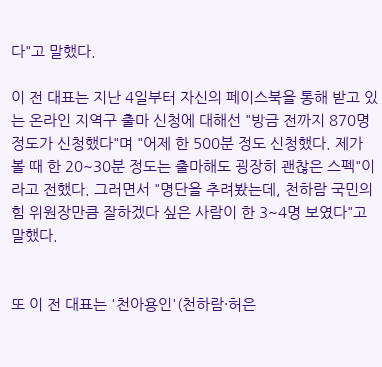다"고 말했다.

이 전 대표는 지난 4일부터 자신의 페이스북을 통해 받고 있는 온라인 지역구 출마 신청에 대해선 "방금 전까지 870명 정도가 신청했다"며 "어제 한 500분 정도 신청했다. 제가 볼 때 한 20~30분 정도는 출마해도 굉장히 괜찮은 스펙"이라고 전했다. 그러면서 "명단을 추려봤는데, 천하람 국민의힘 위원장만큼 잘하겠다 싶은 사람이 한 3~4명 보였다"고 말했다.


또 이 전 대표는 '천아용인'(천하람·허은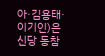아·김용태·이기인)은 신당 동참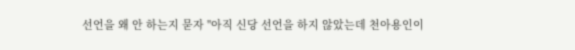선언을 왜 안 하는지 묻자 "아직 신당 선언을 하지 않았는데 천아용인이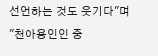선언하는 것도 웃기다"며 "천아용인인 중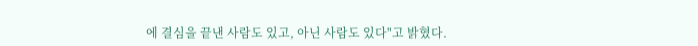에 결심을 끝낸 사람도 있고, 아닌 사람도 있다"고 밝혔다.